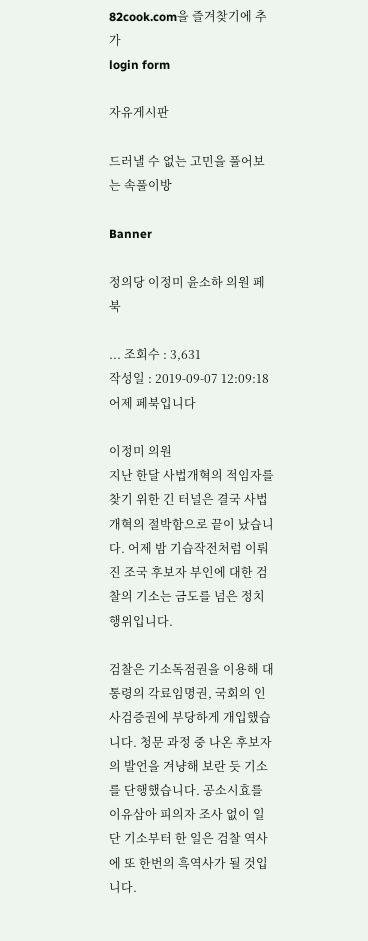82cook.com을 즐겨찾기에 추가
login form

자유게시판

드러낼 수 없는 고민을 풀어보는 속풀이방

Banner

정의당 이정미 윤소하 의원 페북

... 조회수 : 3,631
작성일 : 2019-09-07 12:09:18
어제 페북입니다

이정미 의원
지난 한달 사법개혁의 적임자를 찾기 위한 긴 터널은 결국 사법개혁의 절박함으로 끝이 났습니다. 어제 밤 기습작전처럼 이뤄진 조국 후보자 부인에 대한 검찰의 기소는 금도를 넘은 정치 행위입니다.

검찰은 기소독점권을 이용해 대통령의 각료임명권, 국회의 인사검증권에 부당하게 개입했습니다. 청문 과정 중 나온 후보자의 발언을 겨냥해 보란 듯 기소를 단행했습니다. 공소시효를 이유삼아 피의자 조사 없이 일단 기소부터 한 일은 검찰 역사에 또 한번의 흑역사가 될 것입니다.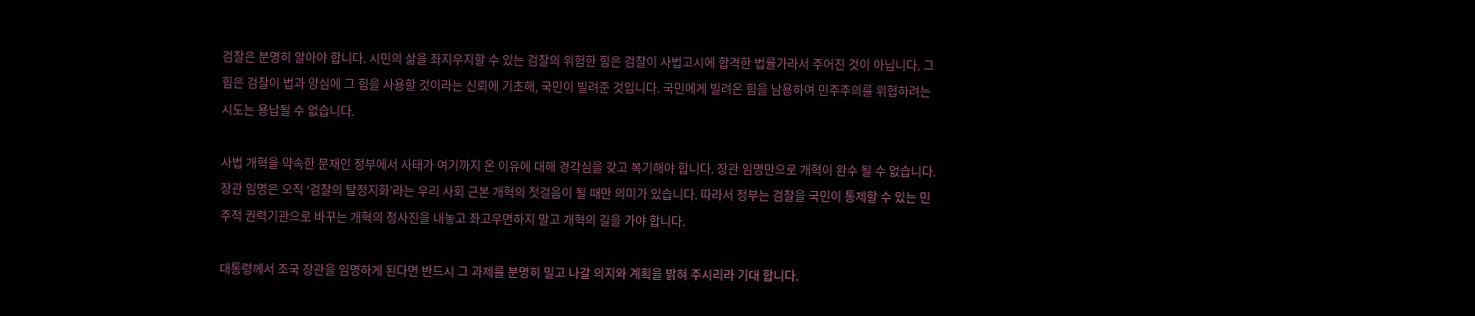검찰은 분명히 알아야 합니다. 시민의 삶을 좌지우지할 수 있는 검찰의 위험한 힘은 검찰이 사법고시에 합격한 법률가라서 주어진 것이 아닙니다. 그 힘은 검찰이 법과 양심에 그 힘을 사용할 것이라는 신뢰에 기초해, 국민이 빌려준 것입니다. 국민에게 빌려온 힘을 남용하여 민주주의를 위협하려는 시도는 용납될 수 없습니다.

사법 개혁을 약속한 문재인 정부에서 사태가 여기까지 온 이유에 대해 경각심을 갖고 복기해야 합니다. 장관 임명만으로 개혁이 완수 될 수 없습니다. 장관 임명은 오직 ‘검찰의 탈정지화’라는 우리 사회 근본 개혁의 첫걸음이 될 때만 의미가 있습니다. 따라서 정부는 검찰을 국민이 통제할 수 있는 민주적 권력기관으로 바꾸는 개혁의 청사진을 내놓고 좌고우면하지 말고 개혁의 길을 가야 합니다.

대통령께서 조국 장관을 임명하게 된다면 반드시 그 과제를 분명히 밀고 나갈 의지와 계획을 밝혀 주시리라 기대 합니다.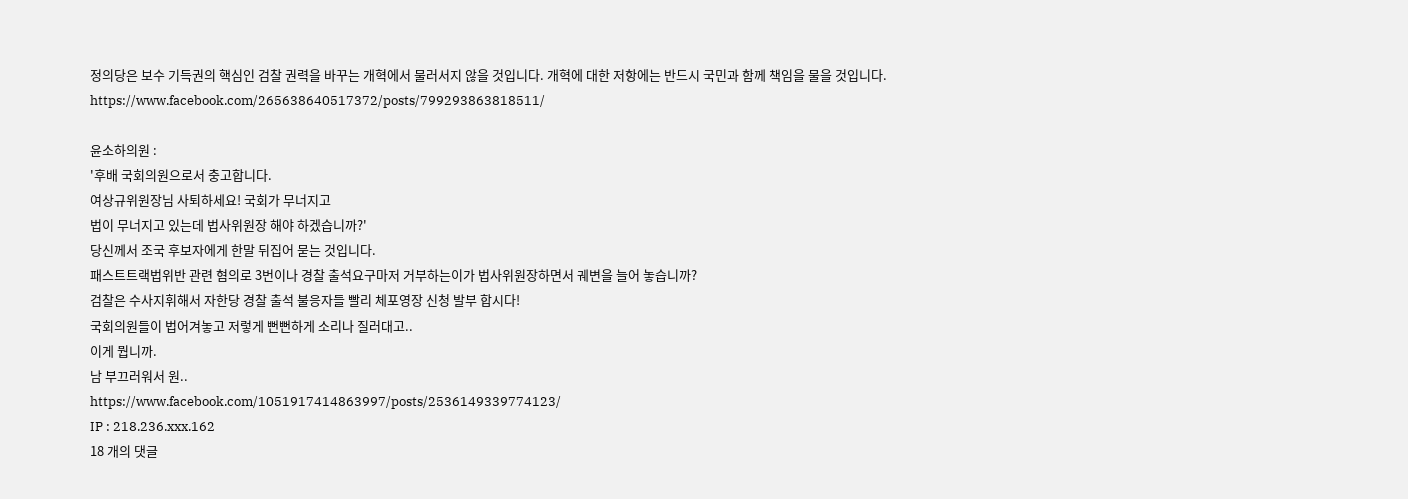정의당은 보수 기득권의 핵심인 검찰 권력을 바꾸는 개혁에서 물러서지 않을 것입니다. 개혁에 대한 저항에는 반드시 국민과 함께 책임을 물을 것입니다.
https://www.facebook.com/265638640517372/posts/799293863818511/

윤소하의원 :
'후배 국회의원으로서 충고합니다.
여상규위원장님 사퇴하세요! 국회가 무너지고
법이 무너지고 있는데 법사위원장 해야 하겠습니까?'
당신께서 조국 후보자에게 한말 뒤집어 묻는 것입니다.
패스트트랙법위반 관련 혐의로 3번이나 경찰 출석요구마저 거부하는이가 법사위원장하면서 궤변을 늘어 놓습니까?
검찰은 수사지휘해서 자한당 경찰 출석 불응자들 빨리 체포영장 신청 발부 합시다!
국회의원들이 법어겨놓고 저렇게 뻔뻔하게 소리나 질러대고..
이게 뭡니까.
남 부끄러워서 원..
https://www.facebook.com/1051917414863997/posts/2536149339774123/
IP : 218.236.xxx.162
18 개의 댓글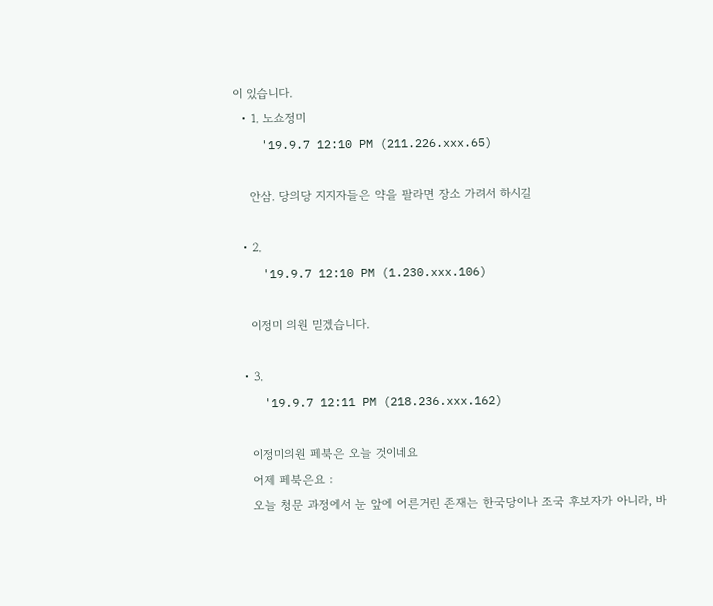이 있습니다.
  • 1. 노쇼정미
    '19.9.7 12:10 PM (211.226.xxx.65)

    안삼. 당의당 지지자들은 약을 팔라면 장소 가려서 하시길

  • 2.
    '19.9.7 12:10 PM (1.230.xxx.106)

    이정미 의원 믿겠습니다.

  • 3.
    '19.9.7 12:11 PM (218.236.xxx.162)

    이정미의원 페북은 오늘 것이네요
    어제 페북은요 :
    오늘 청문 과정에서 눈 앞에 어른거린 존재는 한국당이나 조국 후보자가 아니라, 바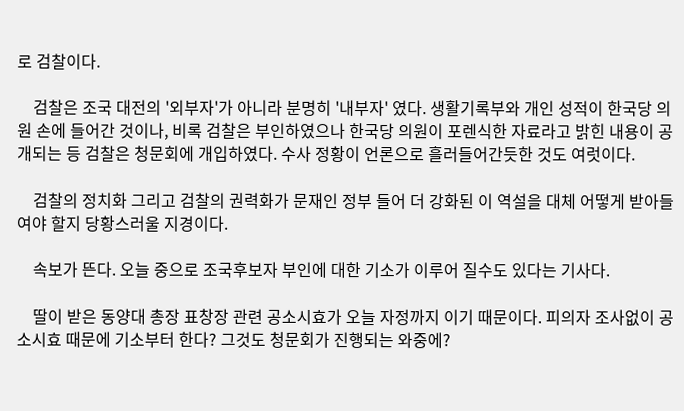로 검찰이다.

    검찰은 조국 대전의 '외부자'가 아니라 분명히 '내부자' 였다. 생활기록부와 개인 성적이 한국당 의원 손에 들어간 것이나, 비록 검찰은 부인하였으나 한국당 의원이 포렌식한 자료라고 밝힌 내용이 공개되는 등 검찰은 청문회에 개입하였다. 수사 정황이 언론으로 흘러들어간듯한 것도 여럿이다.

    검찰의 정치화 그리고 검찰의 권력화가 문재인 정부 들어 더 강화된 이 역설을 대체 어떻게 받아들여야 할지 당황스러울 지경이다.

    속보가 뜬다. 오늘 중으로 조국후보자 부인에 대한 기소가 이루어 질수도 있다는 기사다.

    딸이 받은 동양대 총장 표창장 관련 공소시효가 오늘 자정까지 이기 때문이다. 피의자 조사없이 공소시효 때문에 기소부터 한다? 그것도 청문회가 진행되는 와중에?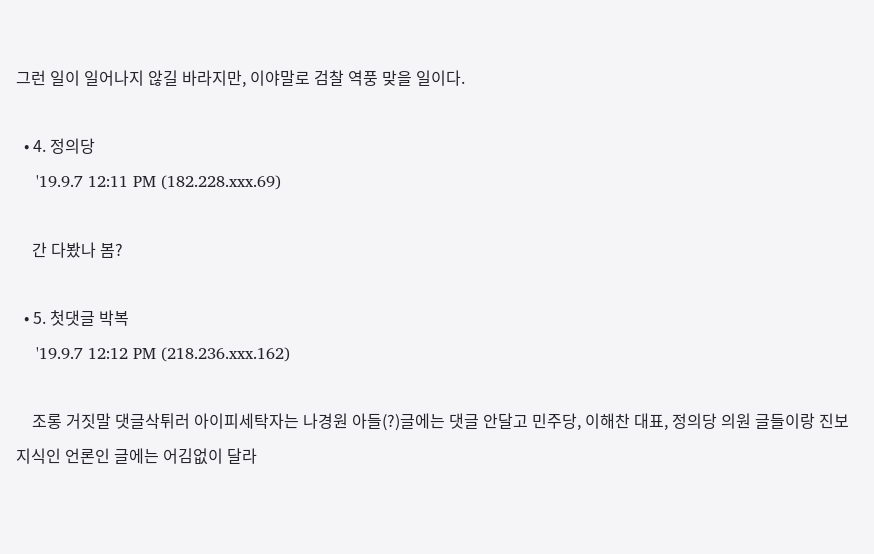그런 일이 일어나지 않길 바라지만, 이야말로 검찰 역풍 맞을 일이다.

  • 4. 정의당
    '19.9.7 12:11 PM (182.228.xxx.69)

    간 다봤나 봄?

  • 5. 첫댓글 박복
    '19.9.7 12:12 PM (218.236.xxx.162)

    조롱 거짓말 댓글삭튀러 아이피세탁자는 나경원 아들(?)글에는 댓글 안달고 민주당, 이해찬 대표, 정의당 의원 글들이랑 진보 지식인 언론인 글에는 어김없이 달라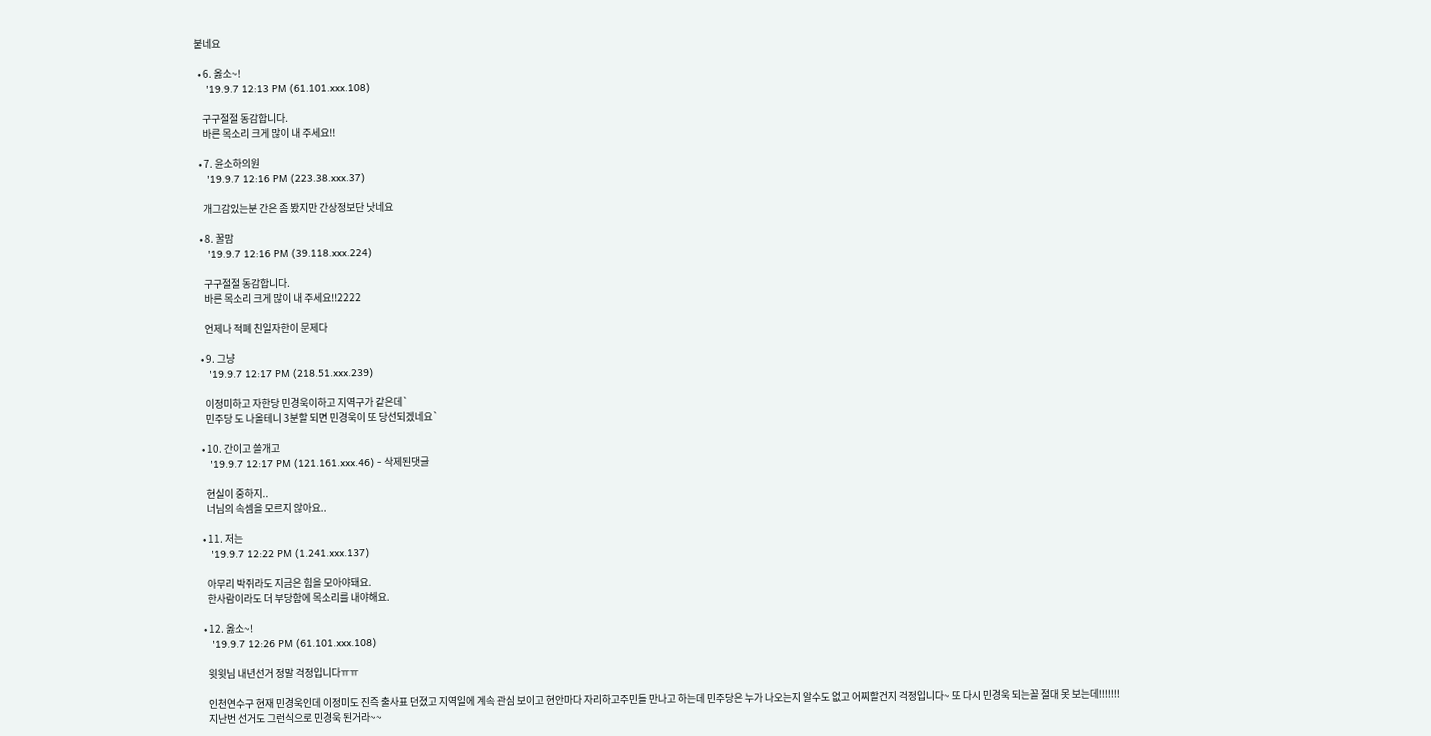붙네요

  • 6. 옳소~!
    '19.9.7 12:13 PM (61.101.xxx.108)

    구구절절 동감합니다.
    바른 목소리 크게 많이 내 주세요!!

  • 7. 윤소하의원
    '19.9.7 12:16 PM (223.38.xxx.37)

    개그감있는분 간은 좀 봤지만 간상정보단 낫네요

  • 8. 꿀맘
    '19.9.7 12:16 PM (39.118.xxx.224)

    구구절절 동감합니다.
    바른 목소리 크게 많이 내 주세요!!2222

    언제나 적폐 친일자한이 문제다

  • 9. 그냥
    '19.9.7 12:17 PM (218.51.xxx.239)

    이정미하고 자한당 민경욱이하고 지역구가 같은데`
    민주당 도 나올테니 3분할 되면 민경욱이 또 당선되겠네요`

  • 10. 간이고 쓸개고
    '19.9.7 12:17 PM (121.161.xxx.46) - 삭제된댓글

    현실이 중하지..
    너님의 속셈을 모르지 않아요..

  • 11. 저는
    '19.9.7 12:22 PM (1.241.xxx.137)

    아무리 박쥐라도 지금은 힘을 모아야돼요.
    한사람이라도 더 부당함에 목소리를 내야해요.

  • 12. 옳소~!
    '19.9.7 12:26 PM (61.101.xxx.108)

    윗윗님 내년선거 정말 걱정입니다ㅠㅠ

    인천연수구 현재 민경욱인데 이정미도 진즉 출사표 던졌고 지역일에 계속 관심 보이고 현안마다 자리하고주민들 만나고 하는데 민주당은 누가 나오는지 알수도 없고 어찌할건지 걱정입니다~ 또 다시 민경욱 되는꼴 절대 못 보는데!!!!!!!
    지난번 선거도 그런식으로 민경욱 된거라~~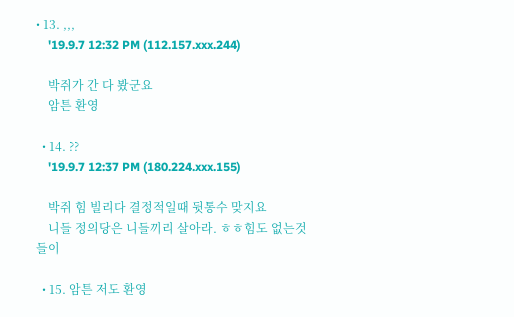• 13. ,,,
    '19.9.7 12:32 PM (112.157.xxx.244)

    박쥐가 간 다 봤군요
    암튼 환영

  • 14. ??
    '19.9.7 12:37 PM (180.224.xxx.155)

    박쥐 힘 빌리다 결정적일때 뒷통수 맞지요
    니들 정의당은 니들끼리 살아라. ㅎㅎ힘도 없는것들이

  • 15. 암튼 저도 환영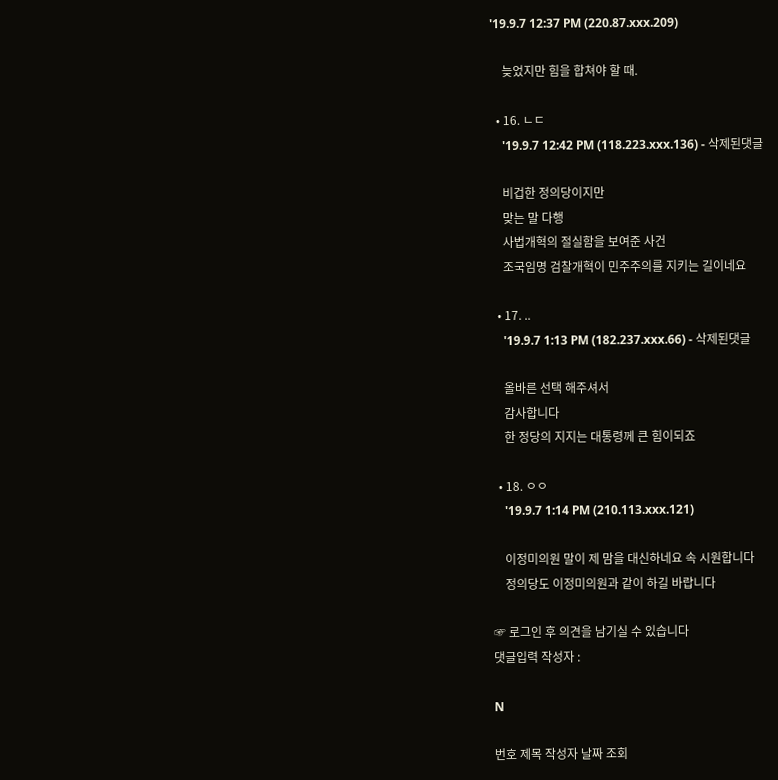'19.9.7 12:37 PM (220.87.xxx.209)

    늦었지만 힘을 합쳐야 할 때.

  • 16. ㄴㄷ
    '19.9.7 12:42 PM (118.223.xxx.136) - 삭제된댓글

    비겁한 정의당이지만
    맞는 말 다행
    사법개혁의 절실함을 보여준 사건
    조국임명 검찰개혁이 민주주의를 지키는 길이네요

  • 17. ..
    '19.9.7 1:13 PM (182.237.xxx.66) - 삭제된댓글

    올바른 선택 해주셔서
    감사합니다
    한 정당의 지지는 대통령께 큰 힘이되죠

  • 18. ㅇㅇ
    '19.9.7 1:14 PM (210.113.xxx.121)

    이정미의원 말이 제 맘을 대신하네요 속 시원합니다
    정의당도 이정미의원과 같이 하길 바랍니다

☞ 로그인 후 의견을 남기실 수 있습니다
댓글입력 작성자 :

N

번호 제목 작성자 날짜 조회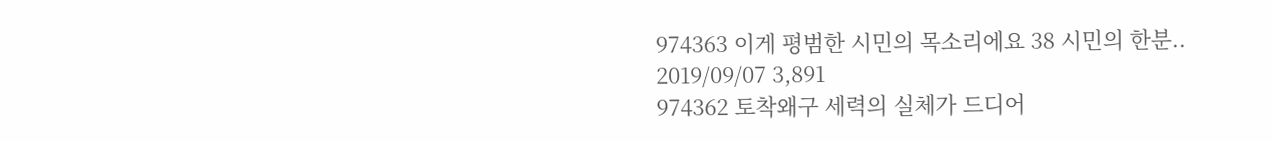974363 이게 평범한 시민의 목소리에요 38 시민의 한분.. 2019/09/07 3,891
974362 토착왜구 세력의 실체가 드디어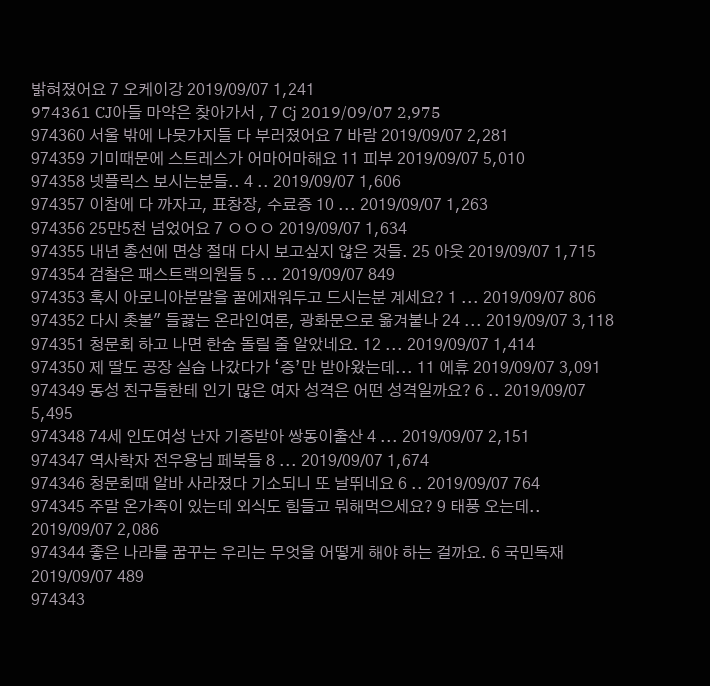밝혀졌어요 7 오케이강 2019/09/07 1,241
974361 CJ아들 마약은 찾아가서 , 7 Cj 2019/09/07 2,975
974360 서울 밖에 나뭇가지들 다 부러졌어요 7 바람 2019/09/07 2,281
974359 기미때문에 스트레스가 어마어마해요 11 피부 2019/09/07 5,010
974358 넷플릭스 보시는분들.. 4 .. 2019/09/07 1,606
974357 이참에 다 까자고, 표창장, 수료증 10 ... 2019/09/07 1,263
974356 25만5천 넘었어요 7 ㅇㅇㅇ 2019/09/07 1,634
974355 내년 총선에 면상 절대 다시 보고싶지 않은 것들. 25 아웃 2019/09/07 1,715
974354 검찰은 패스트랙의원들 5 ... 2019/09/07 849
974353 혹시 아로니아분말을 꿀에재워두고 드시는분 계세요? 1 ... 2019/09/07 806
974352 다시 촛불" 들끓는 온라인여론, 광화문으로 옮겨붙나 24 ... 2019/09/07 3,118
974351 청문회 하고 나면 한숨 돌릴 줄 알았네요. 12 ... 2019/09/07 1,414
974350 제 딸도 공장 실습 나갔다가 ‘증’만 받아왔는데... 11 에휴 2019/09/07 3,091
974349 동성 친구들한테 인기 많은 여자 성격은 어떤 성격일까요? 6 .. 2019/09/07 5,495
974348 74세 인도여성 난자 기증받아 쌍동이출산 4 ... 2019/09/07 2,151
974347 역사학자 전우용님 페북들 8 ... 2019/09/07 1,674
974346 청문회때 알바 사라졌다 기소되니 또 날뛰네요 6 .. 2019/09/07 764
974345 주말 온가족이 있는데 외식도 힘들고 뭐해먹으세요? 9 태풍 오는데.. 2019/09/07 2,086
974344 좋은 나라를 꿈꾸는 우리는 무엇을 어떻게 해야 하는 걸까요. 6 국민독재 2019/09/07 489
974343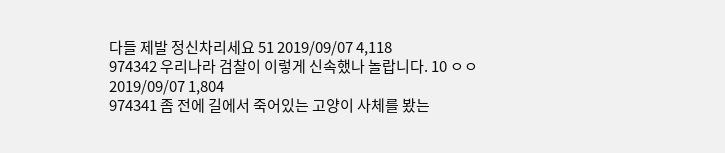다들 제발 정신차리세요 51 2019/09/07 4,118
974342 우리나라 검찰이 이렇게 신속했나 놀랍니다. 10 ㅇㅇ 2019/09/07 1,804
974341 좀 전에 길에서 죽어있는 고양이 사체를 봤는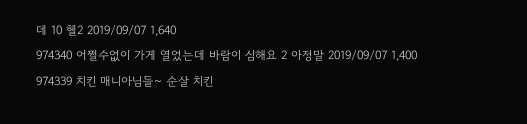데 10 헬2 2019/09/07 1,640
974340 어쩔수없이 가게 열었는데 바람이 심해요 2 아정말 2019/09/07 1,400
974339 치킨 매니아님들~ 순살 치킨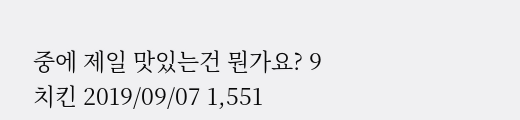중에 제일 맛있는건 뭔가요? 9 치킨 2019/09/07 1,551